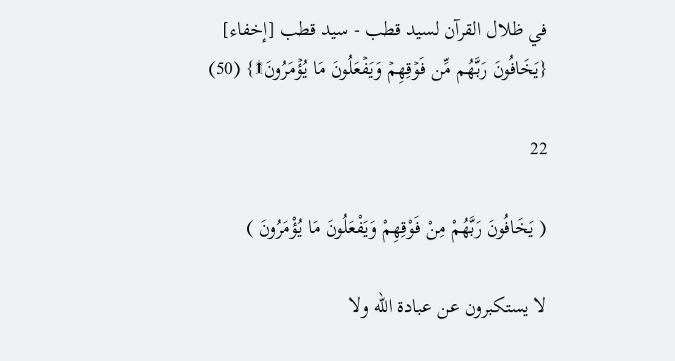في ظلال القرآن لسيد قطب - سيد قطب [إخفاء]
{يَخَافُونَ رَبَّهُم مِّن فَوۡقِهِمۡ وَيَفۡعَلُونَ مَا يُؤۡمَرُونَ۩} (50)

22

( يَخَافُونَ رَبَّهُمْ مِنْ فَوْقِهِمْ وَيَفْعَلُونَ مَا يُؤْمَرُونَ )

لا يستكبرون عن عبادة الله ولا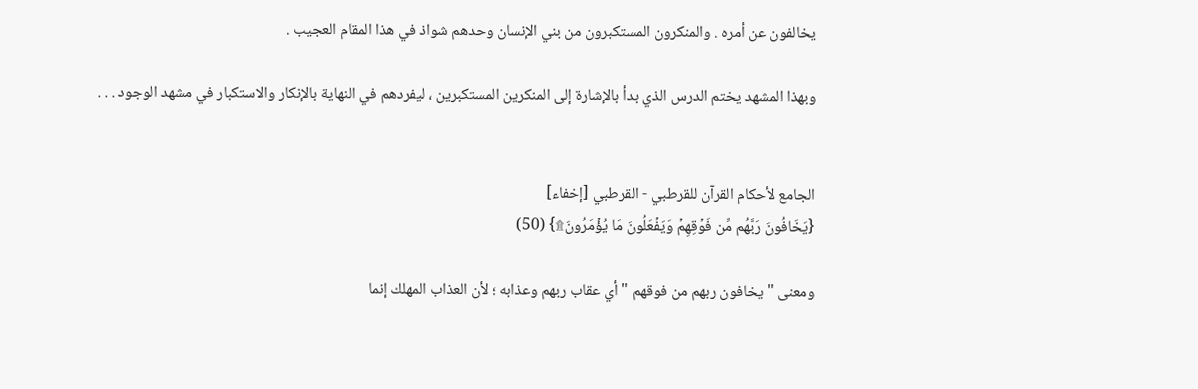يخالفون عن أمره . والمنكرون المستكبرون من بني الإنسان وحدهم شواذ في هذا المقام العجيب .

وبهذا المشهد يختم الدرس الذي بدأ بالإشارة إلى المنكرين المستكبرين ، ليفردهم في النهاية بالإنكار والاستكبار في مشهد الوجود . . .


الجامع لأحكام القرآن للقرطبي - القرطبي [إخفاء]
{يَخَافُونَ رَبَّهُم مِّن فَوۡقِهِمۡ وَيَفۡعَلُونَ مَا يُؤۡمَرُونَ۩} (50)

ومعنى " يخافون ربهم من فوقهم " أي عقاب ربهم وعذابه ؛ لأن العذاب المهلك إنما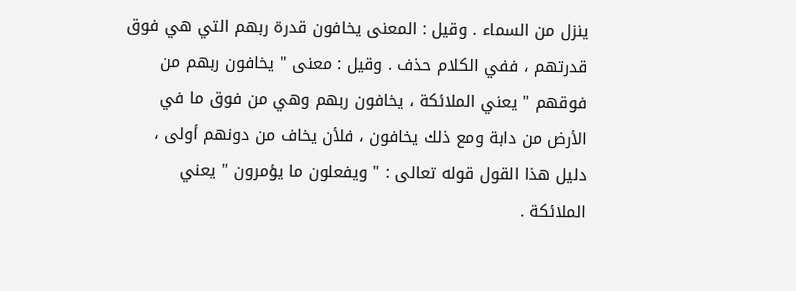ينزل من السماء . وقيل : المعنى يخافون قدرة ربهم التي هي فوق قدرتهم ، ففي الكلام حذف . وقيل : معنى " يخافون ربهم من فوقهم " يعني الملائكة ، يخافون ربهم وهي من فوق ما في الأرض من دابة ومع ذلك يخافون ، فلأن يخاف من دونهم أولى ، دليل هذا القول قوله تعالى : " ويفعلون ما يؤمرون " يعني الملائكة .